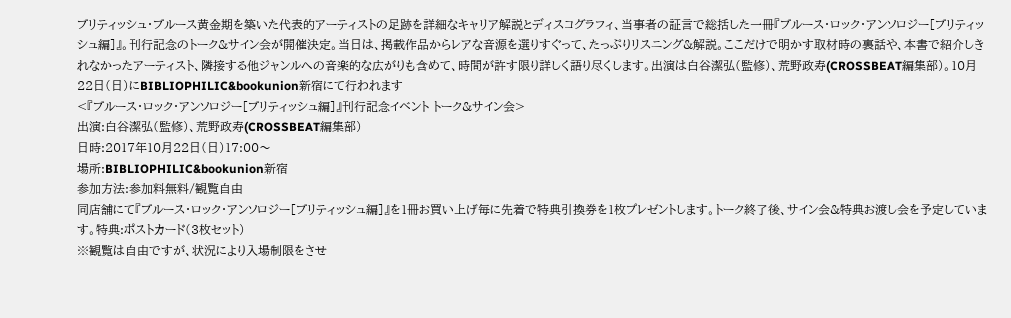ブリティッシュ・ブルース黄金期を築いた代表的アーティストの足跡を詳細なキャリア解説とディスコグラフィ、当事者の証言で総括した一冊『ブルース・ロック・アンソロジー[ブリティッシュ編]』。刊行記念のトーク&サイン会が開催決定。当日は、掲載作品からレアな音源を選りすぐって、たっぷりリスニング&解説。ここだけで明かす取材時の裏話や、本書で紹介しきれなかったアーティスト、隣接する他ジャンルへの音楽的な広がりも含めて、時間が許す限り詳しく語り尽くします。出演は白谷潔弘(監修)、荒野政寿(CROSSBEAT編集部)。10月22日(日)にBIBLIOPHILIC&bookunion新宿にて行われます
<『ブルース・ロック・アンソロジー[ブリティッシュ編]』刊行記念イベント トーク&サイン会>
出演:白谷潔弘(監修)、荒野政寿(CROSSBEAT編集部)
日時:2017年10月22日(日)17:00〜
場所:BIBLIOPHILIC&bookunion新宿
参加方法:参加料無料/観覧自由
同店舗にて『ブルース・ロック・アンソロジー[ブリティッシュ編]』を1冊お買い上げ毎に先着で特典引換券を1枚プレゼントします。トーク終了後、サイン会&特典お渡し会を予定しています。特典:ポストカード(3枚セット)
※観覧は自由ですが、状況により入場制限をさせ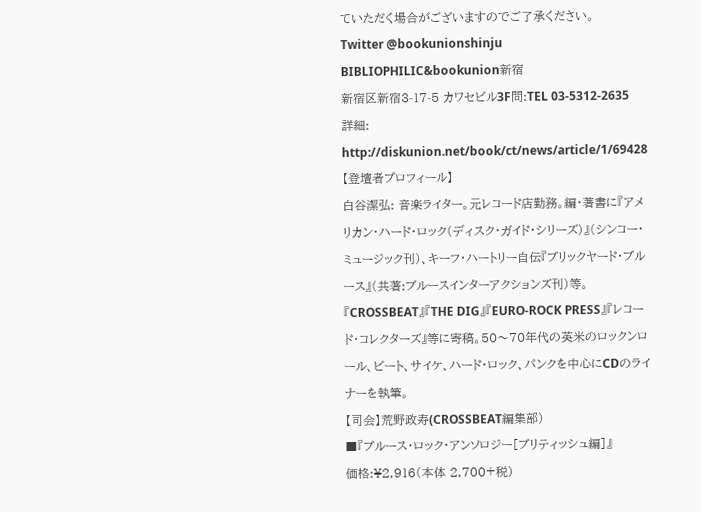ていただく場合がございますのでご了承ください。
Twitter @bookunionshinju
BIBLIOPHILIC&bookunion新宿
新宿区新宿3-17-5 カワセビル3F問:TEL 03-5312-2635
詳細:
http://diskunion.net/book/ct/news/article/1/69428【登壇者プロフィール】
白谷潔弘: 音楽ライター。元レコード店勤務。編・著書に『アメリカン・ハード・ロック(ディスク・ガイド・シリーズ)』(シンコー・ミュージック刊)、キーフ・ハートリー自伝『ブリックヤード・ブルース』(共著:ブルースインターアクションズ刊)等。『CROSSBEAT』『THE DIG』『EURO-ROCK PRESS』『レコード・コレクターズ』等に寄稿。50〜70年代の英米のロックンロール、ビート、サイケ、ハード・ロック、パンクを中心にCDのライナーを執筆。
【司会】荒野政寿(CROSSBEAT編集部)
■『ブルース・ロック・アンソロジー[ブリティッシュ編]』
価格:¥2,916(本体 2,700+税)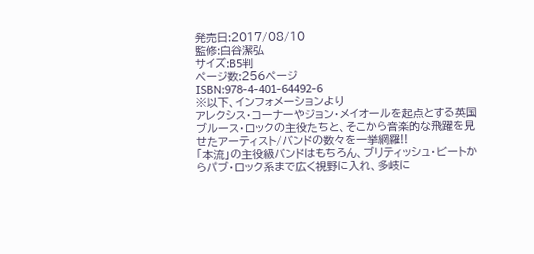発売日:2017/08/10
監修:白谷潔弘
サイズ:B5判
ページ数:256ページ
ISBN:978-4-401-64492-6
※以下、インフォメーションより
アレクシス・コーナーやジョン・メイオールを起点とする英国ブルース・ロックの主役たちと、そこから音楽的な飛躍を見せたアーティスト/バンドの数々を一挙網羅!!
「本流」の主役級バンドはもちろん、ブリティッシュ・ビートからパブ・ロック系まで広く視野に入れ、多岐に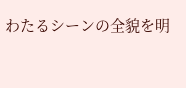わたるシーンの全貌を明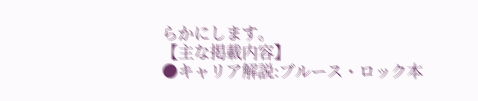らかにします。
【主な掲載内容】
●キャリア解説:ブルース・ロック本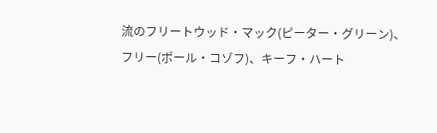流のフリートウッド・マック(ピーター・グリーン)、フリー(ポール・コゾフ)、キーフ・ハート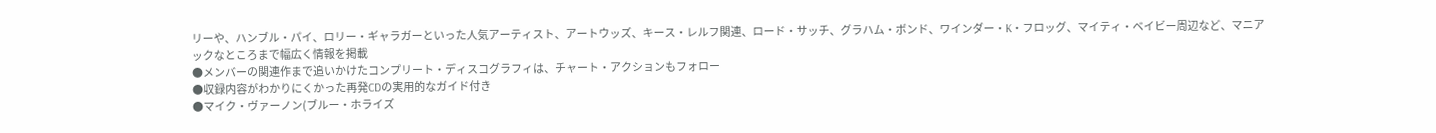リーや、ハンブル・パイ、ロリー・ギャラガーといった人気アーティスト、アートウッズ、キース・レルフ関連、ロード・サッチ、グラハム・ボンド、ワインダー・K・フロッグ、マイティ・ベイビー周辺など、マニアックなところまで幅広く情報を掲載
●メンバーの関連作まで追いかけたコンプリート・ディスコグラフィは、チャート・アクションもフォロー
●収録内容がわかりにくかった再発CDの実用的なガイド付き
●マイク・ヴァーノン(ブルー・ホライズ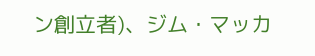ン創立者)、ジム・マッカ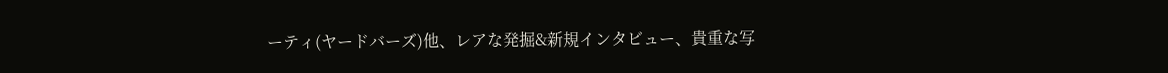ーティ(ヤードバーズ)他、レアな発掘&新規インタビュー、貴重な写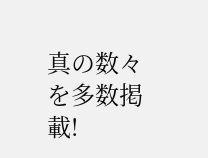真の数々を多数掲載!